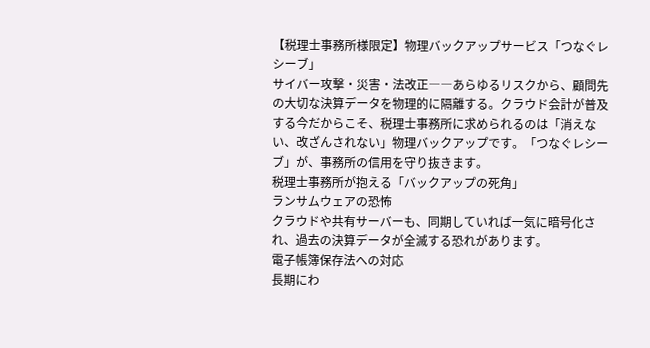【税理士事務所様限定】物理バックアップサービス「つなぐレシーブ」
サイバー攻撃・災害・法改正――あらゆるリスクから、顧問先の大切な決算データを物理的に隔離する。クラウド会計が普及する今だからこそ、税理士事務所に求められるのは「消えない、改ざんされない」物理バックアップです。「つなぐレシーブ」が、事務所の信用を守り抜きます。
税理士事務所が抱える「バックアップの死角」
ランサムウェアの恐怖
クラウドや共有サーバーも、同期していれば一気に暗号化され、過去の決算データが全滅する恐れがあります。
電子帳簿保存法への対応
長期にわ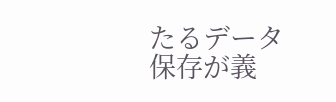たるデータ保存が義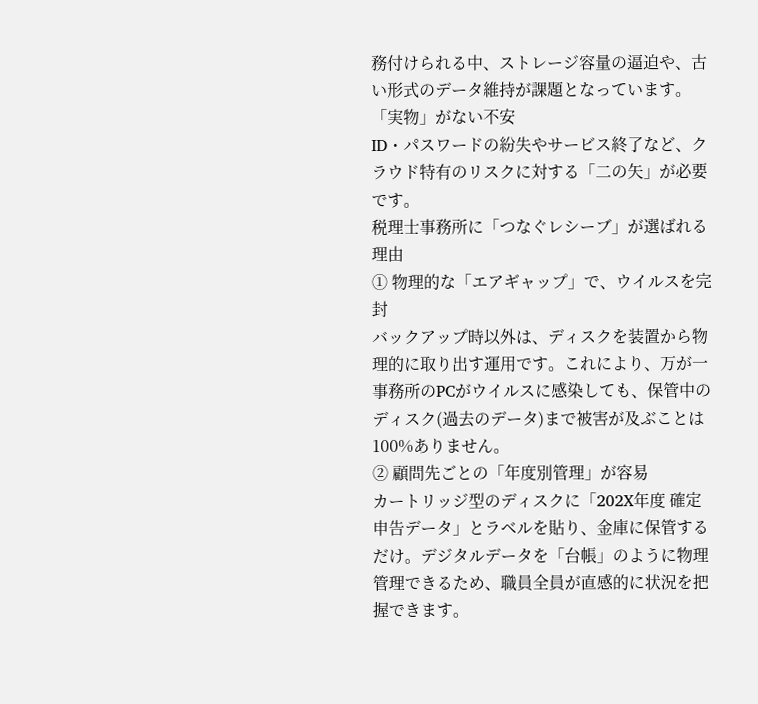務付けられる中、ストレージ容量の逼迫や、古い形式のデータ維持が課題となっています。
「実物」がない不安
ID・パスワードの紛失やサービス終了など、クラウド特有のリスクに対する「二の矢」が必要です。
税理士事務所に「つなぐレシーブ」が選ばれる理由
① 物理的な「エアギャップ」で、ウイルスを完封
バックアップ時以外は、ディスクを装置から物理的に取り出す運用です。これにより、万が一事務所のPCがウイルスに感染しても、保管中のディスク(過去のデータ)まで被害が及ぶことは100%ありません。
② 顧問先ごとの「年度別管理」が容易
カートリッジ型のディスクに「202X年度 確定申告データ」とラベルを貼り、金庫に保管するだけ。デジタルデータを「台帳」のように物理管理できるため、職員全員が直感的に状況を把握できます。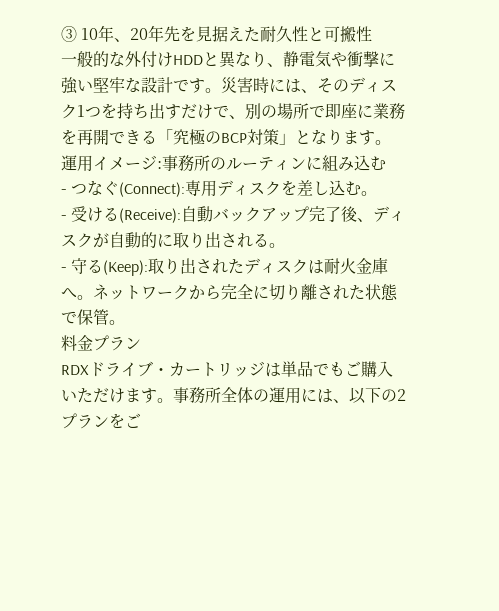③ 10年、20年先を見据えた耐久性と可搬性
一般的な外付けHDDと異なり、静電気や衝撃に強い堅牢な設計です。災害時には、そのディスク1つを持ち出すだけで、別の場所で即座に業務を再開できる「究極のBCP対策」となります。
運用イメージ:事務所のルーティンに組み込む
- つなぐ(Connect):専用ディスクを差し込む。
- 受ける(Receive):自動バックアップ完了後、ディスクが自動的に取り出される。
- 守る(Keep):取り出されたディスクは耐火金庫へ。ネットワークから完全に切り離された状態で保管。
料金プラン
RDXドライブ・カートリッジは単品でもご購入いただけます。事務所全体の運用には、以下の2プランをご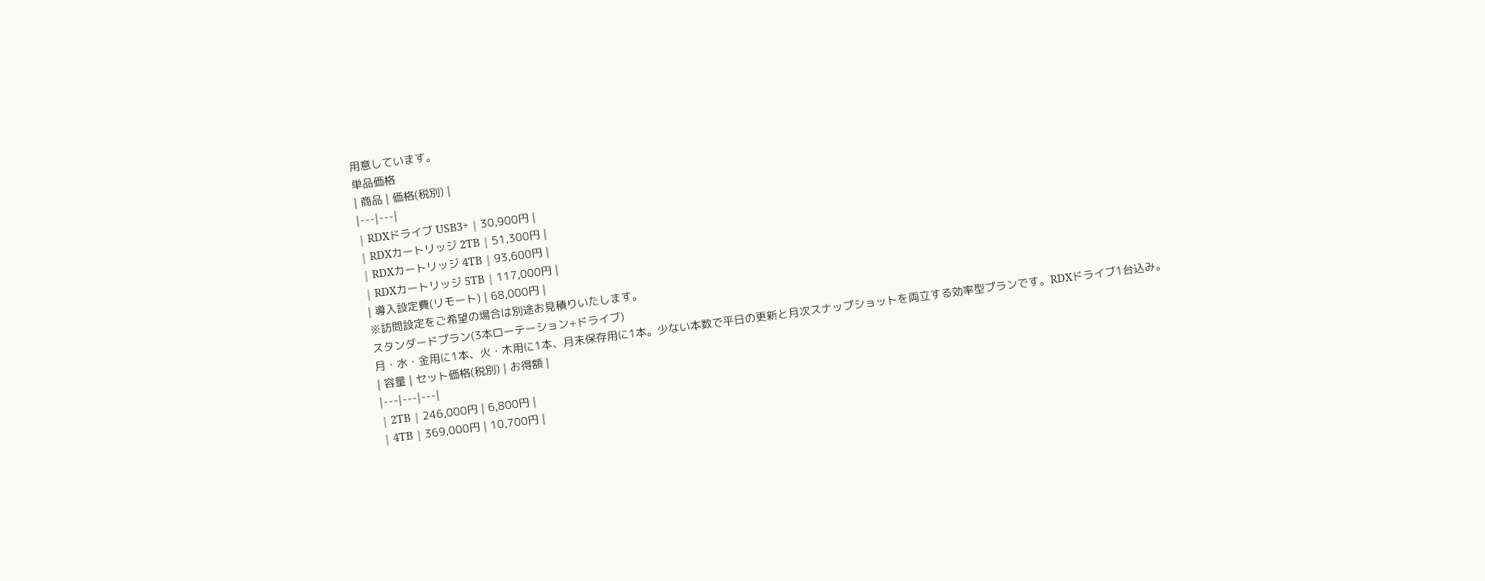用意しています。
単品価格
| 商品 | 価格(税別) |
|---|---|
| RDXドライブ USB3+ | 30,900円 |
| RDXカートリッジ 2TB | 51,300円 |
| RDXカートリッジ 4TB | 93,600円 |
| RDXカートリッジ 5TB | 117,000円 |
| 導入設定費(リモート) | 68,000円 |
※訪問設定をご希望の場合は別途お見積りいたします。
スタンダードプラン(3本ローテーション+ドライブ)
月・水・金用に1本、火・木用に1本、月末保存用に1本。少ない本数で平日の更新と月次スナップショットを両立する効率型プランです。RDXドライブ1台込み。
| 容量 | セット価格(税別) | お得額 |
|---|---|---|
| 2TB | 246,000円 | 6,800円 |
| 4TB | 369,000円 | 10,700円 |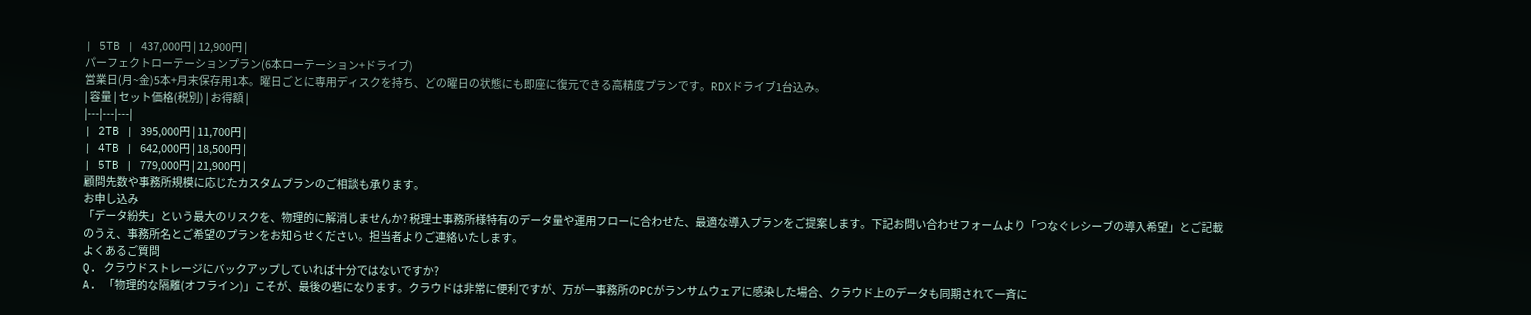| 5TB | 437,000円 | 12,900円 |
パーフェクトローテーションプラン(6本ローテーション+ドライブ)
営業日(月~金)5本+月末保存用1本。曜日ごとに専用ディスクを持ち、どの曜日の状態にも即座に復元できる高精度プランです。RDXドライブ1台込み。
| 容量 | セット価格(税別) | お得額 |
|---|---|---|
| 2TB | 395,000円 | 11,700円 |
| 4TB | 642,000円 | 18,500円 |
| 5TB | 779,000円 | 21,900円 |
顧問先数や事務所規模に応じたカスタムプランのご相談も承ります。
お申し込み
「データ紛失」という最大のリスクを、物理的に解消しませんか? 税理士事務所様特有のデータ量や運用フローに合わせた、最適な導入プランをご提案します。下記お問い合わせフォームより「つなぐレシーブの導入希望」とご記載のうえ、事務所名とご希望のプランをお知らせください。担当者よりご連絡いたします。
よくあるご質問
Q. クラウドストレージにバックアップしていれば十分ではないですか?
A. 「物理的な隔離(オフライン)」こそが、最後の砦になります。クラウドは非常に便利ですが、万が一事務所のPCがランサムウェアに感染した場合、クラウド上のデータも同期されて一斉に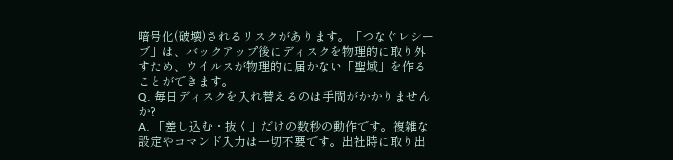暗号化(破壊)されるリスクがあります。「つなぐレシーブ」は、バックアップ後にディスクを物理的に取り外すため、ウイルスが物理的に届かない「聖域」を作ることができます。
Q. 毎日ディスクを入れ替えるのは手間がかかりませんか?
A. 「差し込む・抜く」だけの数秒の動作です。複雑な設定やコマンド入力は一切不要です。出社時に取り出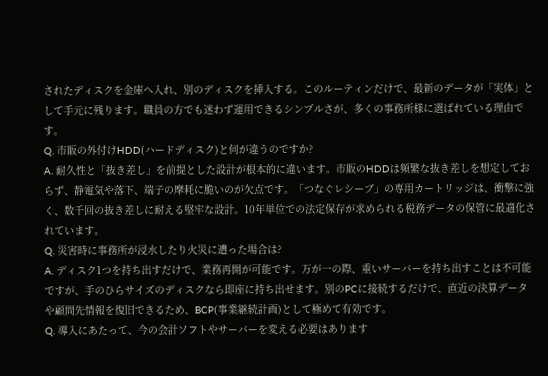されたディスクを金庫へ入れ、別のディスクを挿入する。このルーティンだけで、最新のデータが「実体」として手元に残ります。職員の方でも迷わず運用できるシンプルさが、多くの事務所様に選ばれている理由です。
Q. 市販の外付けHDD(ハードディスク)と何が違うのですか?
A. 耐久性と「抜き差し」を前提とした設計が根本的に違います。市販のHDDは頻繁な抜き差しを想定しておらず、静電気や落下、端子の摩耗に脆いのが欠点です。「つなぐレシーブ」の専用カートリッジは、衝撃に強く、数千回の抜き差しに耐える堅牢な設計。10年単位での法定保存が求められる税務データの保管に最適化されています。
Q. 災害時に事務所が浸水したり火災に遭った場合は?
A. ディスク1つを持ち出すだけで、業務再開が可能です。万が一の際、重いサーバーを持ち出すことは不可能ですが、手のひらサイズのディスクなら即座に持ち出せます。別のPCに接続するだけで、直近の決算データや顧問先情報を復旧できるため、BCP(事業継続計画)として極めて有効です。
Q. 導入にあたって、今の会計ソフトやサーバーを変える必要はあります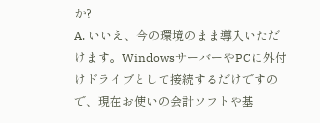か?
A. いいえ、今の環境のまま導入いただけます。WindowsサーバーやPCに外付けドライブとして接続するだけですので、現在お使いの会計ソフトや基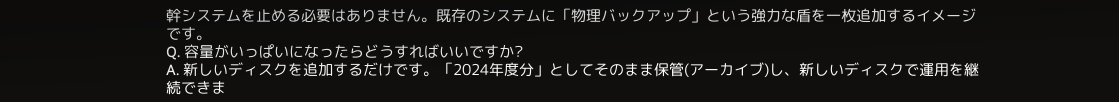幹システムを止める必要はありません。既存のシステムに「物理バックアップ」という強力な盾を一枚追加するイメージです。
Q. 容量がいっぱいになったらどうすればいいですか?
A. 新しいディスクを追加するだけです。「2024年度分」としてそのまま保管(アーカイブ)し、新しいディスクで運用を継続できま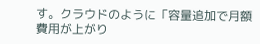す。クラウドのように「容量追加で月額費用が上がり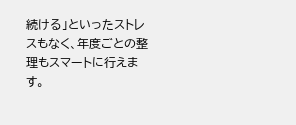続ける」といったストレスもなく、年度ごとの整理もスマートに行えます。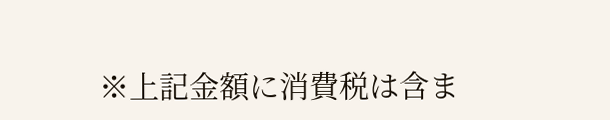※上記金額に消費税は含ま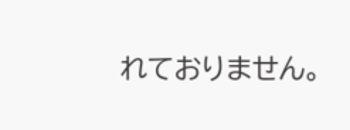れておりません。